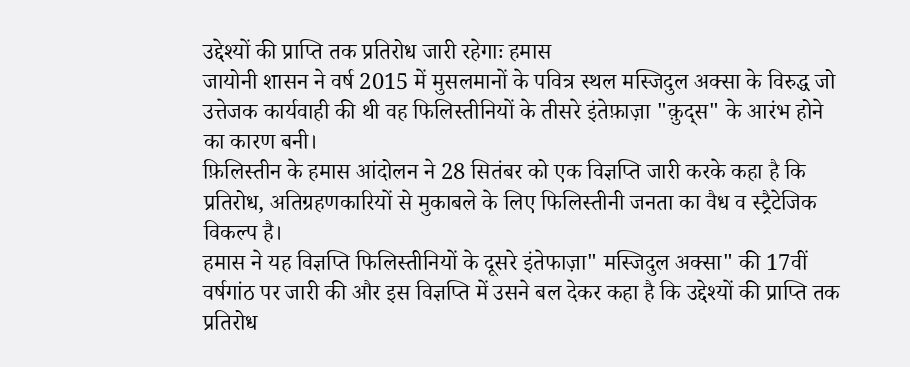उद्देश्यों की प्राप्ति तक प्रतिरोध जारी रहेगाः हमास
जायोनी शासन ने वर्ष 2015 में मुसलमानों के पवित्र स्थल मस्जिदुल अक्सा के विरुद्ध जो उत्तेजक कार्यवाही की थी वह फिलिस्तीनियों के तीसरे इंतेफ़ाज़ा "क़ुद्स" के आरंभ होने का कारण बनी।
फ़िलिस्तीन के हमास आंदोलन ने 28 सितंबर को एक विज्ञप्ति जारी करके कहा है कि प्रतिरोध, अतिग्रहणकारियों से मुकाबले के लिए फिलिस्तीनी जनता का वैध व स्ट्रैटेजिक विकल्प है।
हमास ने यह विज्ञप्ति फिलिस्तीनियों के दूसरे इंतेफाज़ा" मस्जिदुल अक्सा" की 17वीं वर्षगांठ पर जारी की और इस विज्ञप्ति में उसने बल देकर कहा है कि उद्देश्यों की प्राप्ति तक प्रतिरोध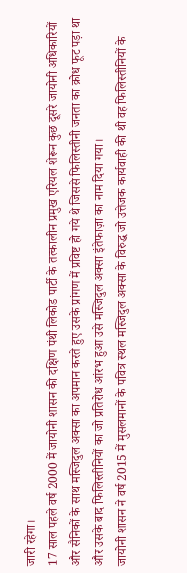जारी रहेगा।
17 साल पहले वर्ष 2000 में जायोनी शासन की दक्षिण पंथी लिकोड पार्टी के तत्कालीन प्रमुख एरियल शेरून कुछ दूसरे जायोनी अधिकारियों और सैनिकों के साथ मस्जिदुल अक्सा का अपमान करते हुए उसके प्रांगण में प्रविष्ट हो गये थे जिससे फिलिस्तीनी जनता का क्रोध फूट पड़ा था और उसके बाद फिलिस्तीनियों का जो प्रतिरोध आंरभ हुआ उसे मस्जिदुल अक्सा इंतेफाज़ा का नाम दिया गया।
जायोनी शासन ने वर्ष 2015 में मुसलमानों के पवित्र स्थल मस्जिदुल अक्सा के विरुद्ध जो उत्तेजक कार्यवाही की थी वह फिलिस्तीनियों के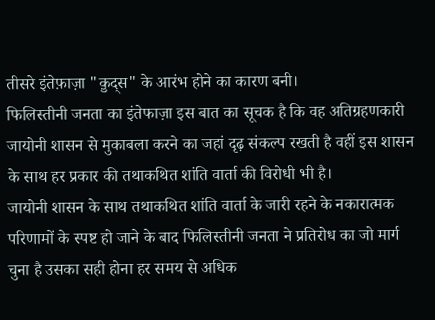तीसरे इंतेफ़ाज़ा "क़ुद्स" के आरंभ होने का कारण बनी।
फिलिस्तीनी जनता का इंतेफाज़ा इस बात का सूचक है कि वह अतिग्रहणकारी जायोनी शासन से मुकाबला करने का जहां दृढ़ संकल्प रखती है वहीं इस शासन के साथ हर प्रकार की तथाकथित शांति वार्ता की विरोधी भी है।
जायोनी शासन के साथ तथाकथित शांति वार्ता के जारी रहने के नकारात्मक परिणामों के स्पष्ट हो जाने के बाद फिलिस्तीनी जनता ने प्रतिरोध का जो मार्ग चुना है उसका सही होना हर समय से अधिक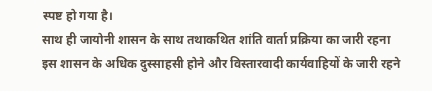स्पष्ट हो गया है।
साथ ही जायोनी शासन के साथ तथाकथित शांति वार्ता प्रक्रिया का जारी रहना इस शासन के अधिक दुस्साहसी होने और विस्तारवादी कार्यवाहियों के जारी रहने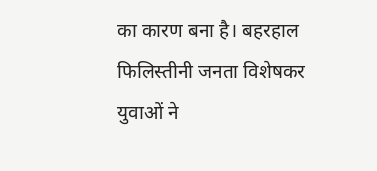का कारण बना है। बहरहाल फिलिस्तीनी जनता विशेषकर युवाओं ने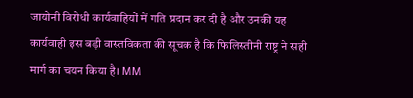जायोनी विरोधी कार्यवाहियों में गति प्रदान कर दी है और उनकी यह कार्यवाही इस बड़ी वास्तविकता की सूचक है कि फिलिस्तीनी राष्ट्र ने सही मार्ग का चयन किया है। MM